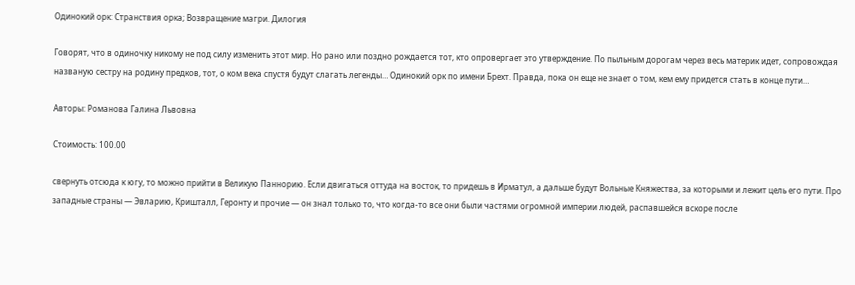Одинокий орк: Странствия орка; Возвращение магри. Дилогия

Говорят, что в одиночку никому не под силу изменить этот мир. Но рано или поздно рождается тот, кто опровергает это утверждение. По пыльным дорогам через весь материк идет, сопровождая названую сестру на родину предков, тот, о ком века спустя будут слагать легенды… Одинокий орк по имени Брехт. Правда, пока он еще не знает о том, кем ему придется стать в конце пути…

Авторы: Романова Галина Львовна

Стоимость: 100.00

свернуть отсюда к югу, то можно прийти в Великую Паннорию. Если двигаться оттуда на восток, то придешь в Ирматул, а дальше будут Вольные Княжества, за которыми и лежит цель его пути. Про западные страны — Эвларию, Кришталл, Геронту и прочие — он знал только то, что когда-то все они были частями огромной империи людей, распавшейся вскоре после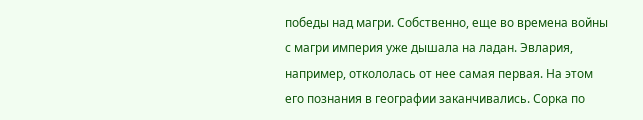победы над магри. Собственно, еще во времена войны с магри империя уже дышала на ладан. Эвлария, например, откололась от нее самая первая. На этом его познания в географии заканчивались. Сорка по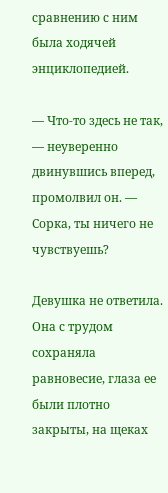сравнению с ним была ходячей энциклопедией.

— Что-то здесь не так, — неуверенно двинувшись вперед, промолвил он. — Сорка, ты ничего не чувствуешь?

Девушка не ответила. Она с трудом сохраняла равновесие, глаза ее были плотно закрыты, на щеках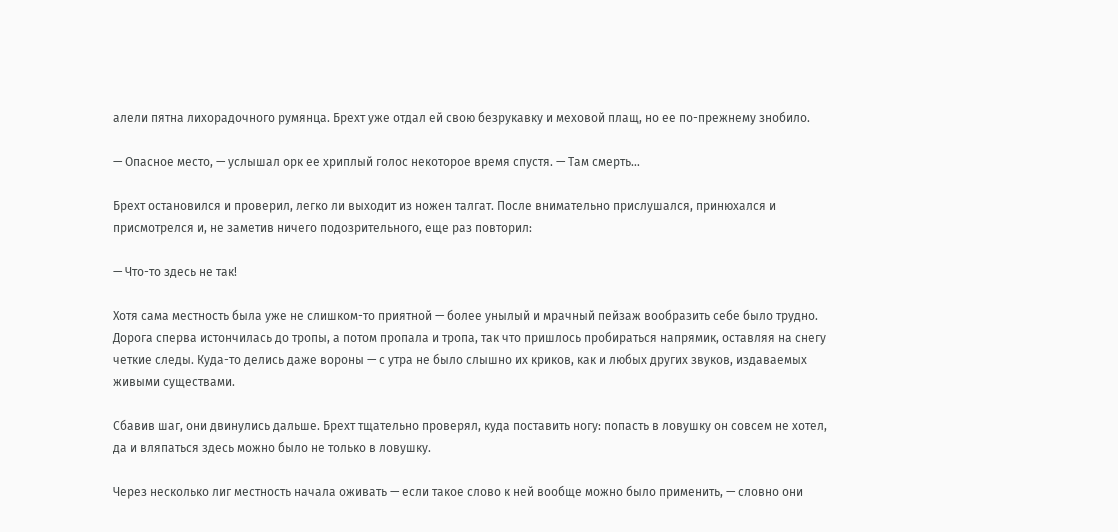алели пятна лихорадочного румянца. Брехт уже отдал ей свою безрукавку и меховой плащ, но ее по-прежнему знобило.

— Опасное место, — услышал орк ее хриплый голос некоторое время спустя. — Там смерть…

Брехт остановился и проверил, легко ли выходит из ножен талгат. После внимательно прислушался, принюхался и присмотрелся и, не заметив ничего подозрительного, еще раз повторил:

— Что-то здесь не так!

Хотя сама местность была уже не слишком-то приятной — более унылый и мрачный пейзаж вообразить себе было трудно. Дорога сперва истончилась до тропы, а потом пропала и тропа, так что пришлось пробираться напрямик, оставляя на снегу четкие следы. Куда-то делись даже вороны — с утра не было слышно их криков, как и любых других звуков, издаваемых живыми существами.

Сбавив шаг, они двинулись дальше. Брехт тщательно проверял, куда поставить ногу: попасть в ловушку он совсем не хотел, да и вляпаться здесь можно было не только в ловушку.

Через несколько лиг местность начала оживать — если такое слово к ней вообще можно было применить, — словно они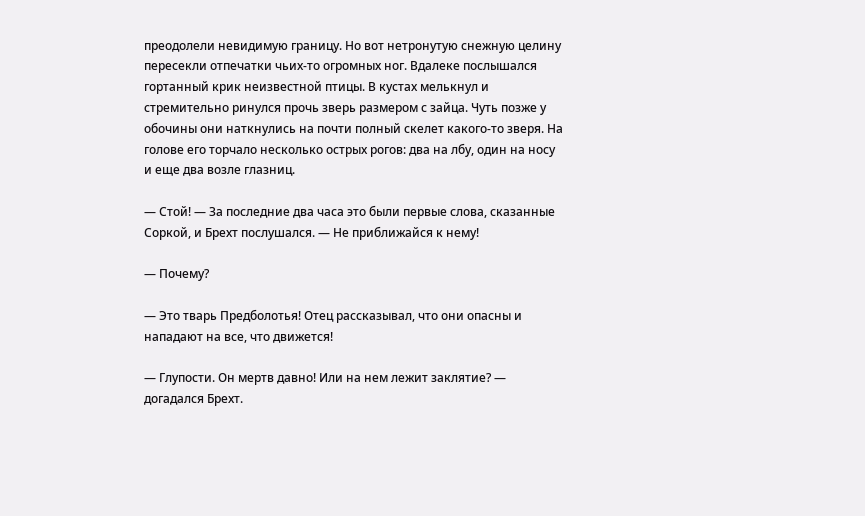преодолели невидимую границу. Но вот нетронутую снежную целину пересекли отпечатки чьих-то огромных ног. Вдалеке послышался гортанный крик неизвестной птицы. В кустах мелькнул и стремительно ринулся прочь зверь размером с зайца. Чуть позже у обочины они наткнулись на почти полный скелет какого-то зверя. На голове его торчало несколько острых рогов: два на лбу, один на носу и еще два возле глазниц.

— Стой! — За последние два часа это были первые слова, сказанные Соркой, и Брехт послушался. — Не приближайся к нему!

— Почему?

— Это тварь Предболотья! Отец рассказывал, что они опасны и нападают на все, что движется!

— Глупости. Он мертв давно! Или на нем лежит заклятие? — догадался Брехт.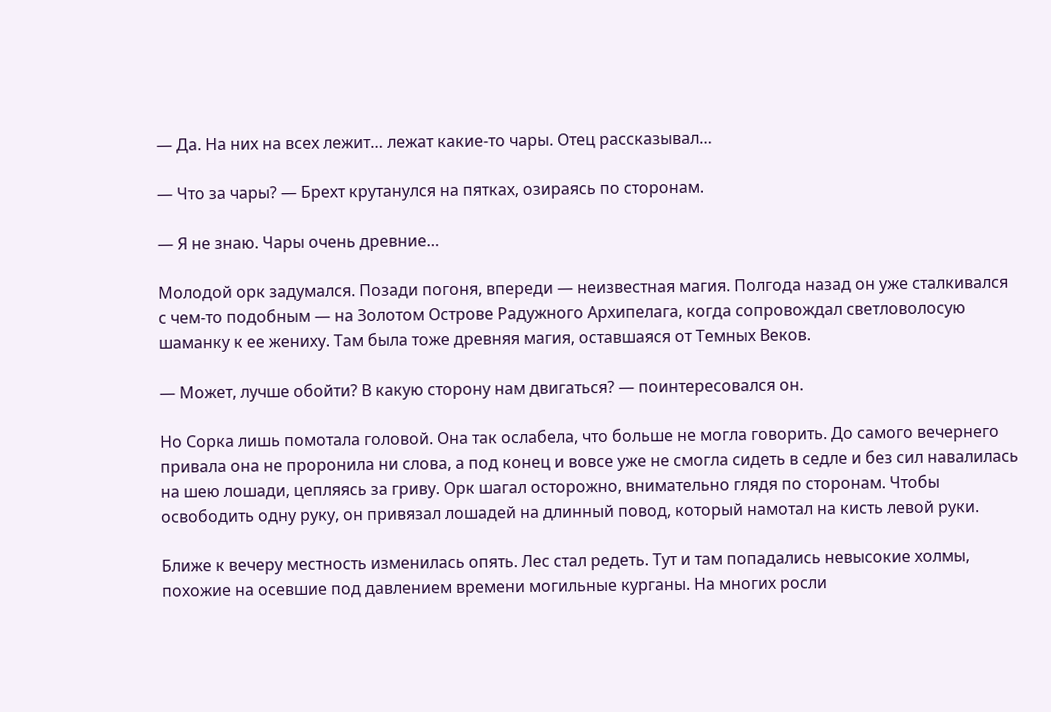— Да. На них на всех лежит… лежат какие-то чары. Отец рассказывал…

— Что за чары? — Брехт крутанулся на пятках, озираясь по сторонам.

— Я не знаю. Чары очень древние…

Молодой орк задумался. Позади погоня, впереди — неизвестная магия. Полгода назад он уже сталкивался с чем-то подобным — на Золотом Острове Радужного Архипелага, когда сопровождал светловолосую шаманку к ее жениху. Там была тоже древняя магия, оставшаяся от Темных Веков.

— Может, лучше обойти? В какую сторону нам двигаться? — поинтересовался он.

Но Сорка лишь помотала головой. Она так ослабела, что больше не могла говорить. До самого вечернего привала она не проронила ни слова, а под конец и вовсе уже не смогла сидеть в седле и без сил навалилась на шею лошади, цепляясь за гриву. Орк шагал осторожно, внимательно глядя по сторонам. Чтобы освободить одну руку, он привязал лошадей на длинный повод, который намотал на кисть левой руки.

Ближе к вечеру местность изменилась опять. Лес стал редеть. Тут и там попадались невысокие холмы, похожие на осевшие под давлением времени могильные курганы. На многих росли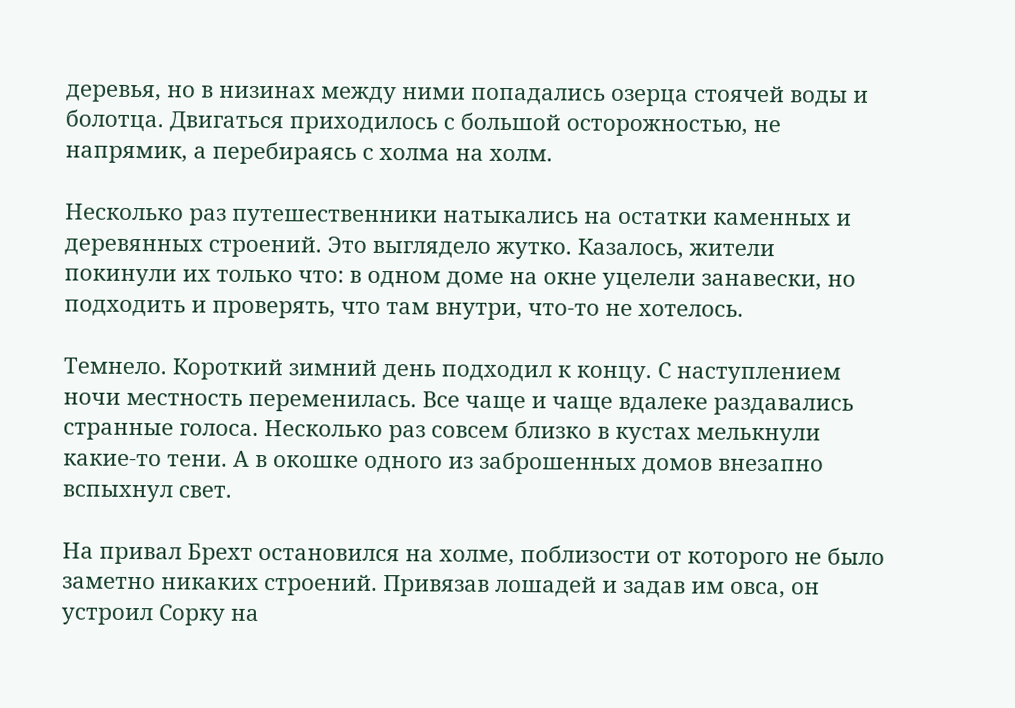деревья, но в низинах между ними попадались озерца стоячей воды и болотца. Двигаться приходилось с большой осторожностью, не напрямик, а перебираясь с холма на холм.

Несколько раз путешественники натыкались на остатки каменных и деревянных строений. Это выглядело жутко. Казалось, жители покинули их только что: в одном доме на окне уцелели занавески, но подходить и проверять, что там внутри, что-то не хотелось.

Темнело. Короткий зимний день подходил к концу. С наступлением ночи местность переменилась. Все чаще и чаще вдалеке раздавались странные голоса. Несколько раз совсем близко в кустах мелькнули какие-то тени. А в окошке одного из заброшенных домов внезапно вспыхнул свет.

На привал Брехт остановился на холме, поблизости от которого не было заметно никаких строений. Привязав лошадей и задав им овса, он устроил Сорку на